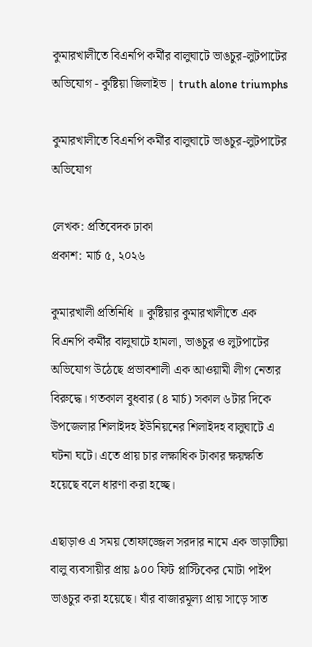কুমারখালীতে বিএনপি কর্মীর বালুঘাটে ভাঙচুর-লুটপাটের অভিযোগ - কুষ্টিয়া জিলাইভ | truth alone triumphs

কুমারখালীতে বিএনপি কর্মীর বালুঘাটে ভাঙচুর-লুটপাটের অভিযোগ

লেখক: প্রতিবেদক ঢাকা
প্রকাশ: মার্চ ৫, ২০২৬

কুমারখালী প্রতিনিধি ॥ কুষ্টিয়ার কুমারখালীতে এক বিএনপি কর্মীর বালুঘাটে হামলা, ভাঙচুর ও লুটপাটের অভিযোগ উঠেছে প্রভাবশালী এক আওয়ামী লীগ নেতার বিরুদ্ধে। গতকাল বুধবার (৪ মার্চ) সকাল ৬টার দিকে উপজেলার শিলাইদহ ইউনিয়নের শিলাইদহ বালুঘাটে এ ঘটনা ঘটে। এতে প্রায় চার লক্ষাধিক টাকার ক্ষয়ক্ষতি হয়েছে বলে ধারণা করা হচ্ছে।

এছাড়াও এ সময় তোফাজ্জেল সরদার নামে এক ভাড়াটিয়া বালু ব্যবসায়ীর প্রায় ৯০০ ফিট প্লাস্টিকের মোটা পাইপ ভাঙচুর করা হয়েছে। যাঁর বাজারমূল্য প্রায় সাড়ে সাত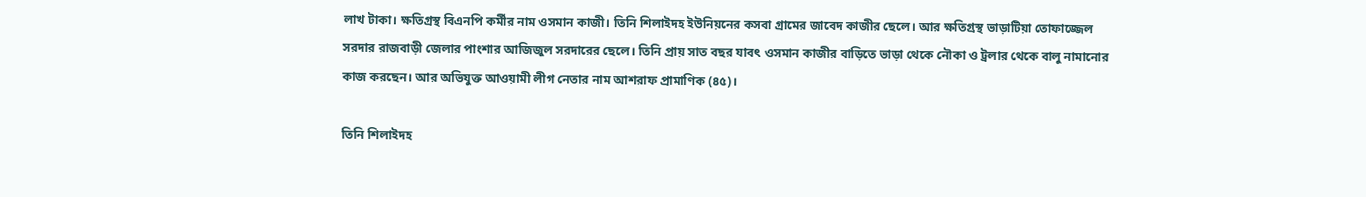লাখ টাকা। ক্ষতিগ্রস্থ বিএনপি কর্মীর নাম ওসমান কাজী। তিনি শিলাইদহ ইউনিয়নের কসবা গ্রামের জাবেদ কাজীর ছেলে। আর ক্ষতিগ্রস্থ ভাড়াটিয়া তোফাজ্জেল সরদার রাজবাড়ী জেলার পাংশার আজিজুল সরদারের ছেলে। তিনি প্রায় সাত বছর যাবৎ ওসমান কাজীর বাড়িতে ভাড়া থেকে নৌকা ও ট্রলার থেকে বালু নামানোর কাজ করছেন। আর অভিযুক্ত আওয়ামী লীগ নেতার নাম আশরাফ প্রামাণিক (৪৫)।

তিনি শিলাইদহ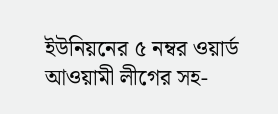ইউনিয়নের ৫ নম্বর ওয়ার্ড আওয়ামী লীগের সহ-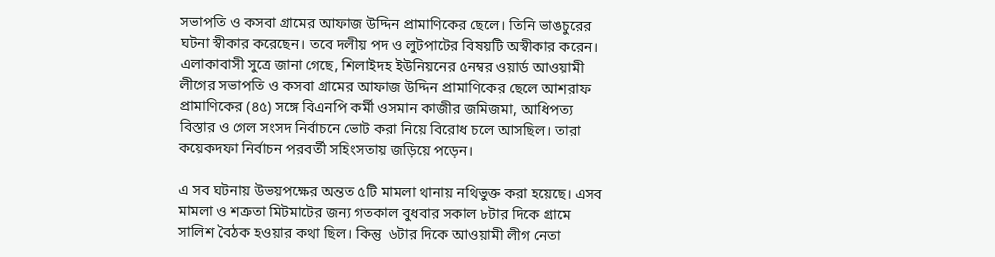সভাপতি ও কসবা গ্রামের আফাজ উদ্দিন প্রামাণিকের ছেলে। তিনি ভাঙচুরের ঘটনা স্বীকার করেছেন। তবে দলীয় পদ ও লুটপাটের বিষয়টি অস্বীকার করেন। এলাকাবাসী সুত্রে জানা গেছে, শিলাইদহ ইউনিয়নের ৫নম্বর ওয়ার্ড আওয়ামী লীগের সভাপতি ও কসবা গ্রামের আফাজ উদ্দিন প্রামাণিকের ছেলে আশরাফ প্রামাণিকের (৪৫) সঙ্গে বিএনপি কর্মী ওসমান কাজীর জমিজমা, আধিপত্য বিস্তার ও গেল সংসদ নির্বাচনে ভোট করা নিয়ে বিরোধ চলে আসছিল। তারা কয়েকদফা নির্বাচন পরবর্তী সহিংসতায় জড়িয়ে পড়েন।

এ সব ঘটনায় উভয়পক্ষের অন্তত ৫টি মামলা থানায় নথিভুক্ত করা হয়েছে। এসব মামলা ও শত্রুতা মিটমাটের জন্য গতকাল বুধবার সকাল ৮টার দিকে গ্রামে সালিশ বৈঠক হওয়ার কথা ছিল। কিন্তু  ৬টার দিকে আওয়ামী লীগ নেতা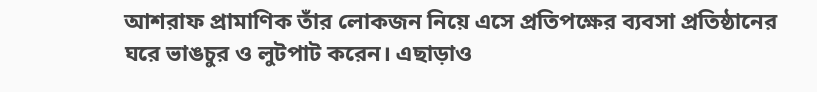আশরাফ প্রামাণিক তাঁর লোকজন নিয়ে এসে প্রতিপক্ষের ব্যবসা প্রতিষ্ঠানের ঘরে ভাঙচুর ও লুটপাট করেন। এছাড়াও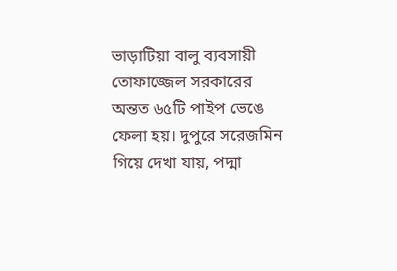ভাড়াটিয়া বালু ব্যবসায়ী তোফাজ্জেল সরকারের অন্তত ৬৫টি পাইপ ভেঙে ফেলা হয়। দুপুরে সরেজমিন গিয়ে দেখা যায়, পদ্মা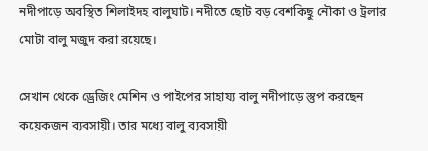নদীপাড়ে অবস্থিত শিলাইদহ বালুঘাট। নদীতে ছোট বড় বেশকিছু নৌকা ও ট্রলার মোটা বালু মজুদ করা রয়েছে।

সেখান থেকে ড্রেজিং মেশিন ও পাইপের সাহায্য বালু নদীপাড়ে স্তুপ করছেন কয়েকজন ব্যবসায়ী। তার মধ্যে বালু ব্যবসায়ী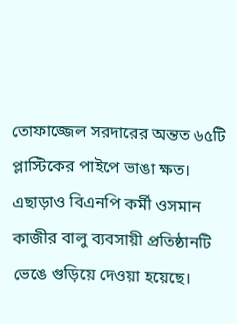তোফাজ্জেল সরদারের অন্তত ৬৫টি প্লাস্টিকের পাইপে ভাঙা ক্ষত। এছাড়াও বিএনপি কর্মী ওসমান কাজীর বালু ব্যবসায়ী প্রতিষ্ঠানটি ভেঙে গুড়িয়ে দেওয়া হয়েছে।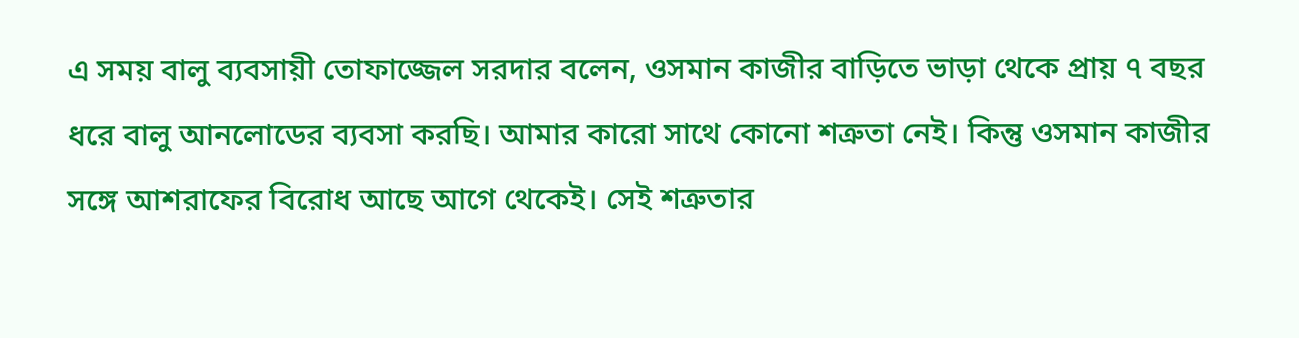এ সময় বালু ব্যবসায়ী তোফাজ্জেল সরদার বলেন, ওসমান কাজীর বাড়িতে ভাড়া থেকে প্রায় ৭ বছর ধরে বালু আনলোডের ব্যবসা করছি। আমার কারো সাথে কোনো শত্রুতা নেই। কিন্তু ওসমান কাজীর সঙ্গে আশরাফের বিরোধ আছে আগে থেকেই। সেই শত্রুতার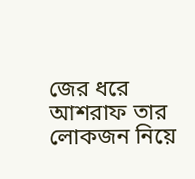জের ধরে আশরাফ তার লোকজন নিয়ে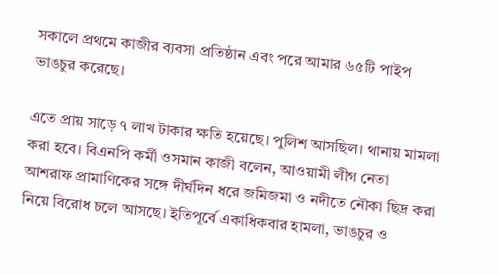সকালে প্রথমে কাজীর ব্যবসা প্রতিষ্ঠান এবং পরে আমার ৬৫টি পাইপ ভাঙচুর করেছে।

এতে প্রায় সাড়ে ৭ লাখ টাকার ক্ষতি হয়েছে। পুলিশ আসছিল। থানায় মামলা করা হবে। বিএনপি কর্মী ওসমান কাজী বলেন, আওয়ামী লীগ নেতা আশরাফ প্রামাণিকের সঙ্গে দীর্ঘদিন ধরে জমিজমা ও নদীতে নৌকা ছিদ্র করা নিয়ে বিরোধ চলে আসছে। ইতিপূর্বে একাধিকবার হামলা, ভাঙচুর ও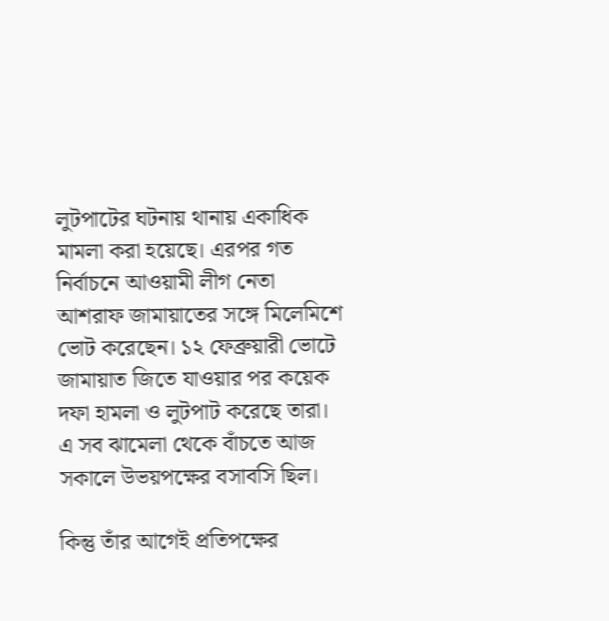লুটপাটের ঘটনায় থানায় একাধিক মামলা করা হয়েছে। এরপর গত নির্বাচনে আওয়ামী লীগ নেতা আশরাফ জামায়াতের সঙ্গে মিলেমিশে ভোট করেছেন। ১২ ফেব্রুয়ারী ভোটে জামায়াত জিতে যাওয়ার পর কয়েক দফা হামলা ও লুটপাট করেছে তারা। এ সব ঝামেলা থেকে বাঁচতে আজ সকালে উভয়পক্ষের বসাবসি ছিল।

কিন্তু তাঁর আগেই প্রতিপক্ষের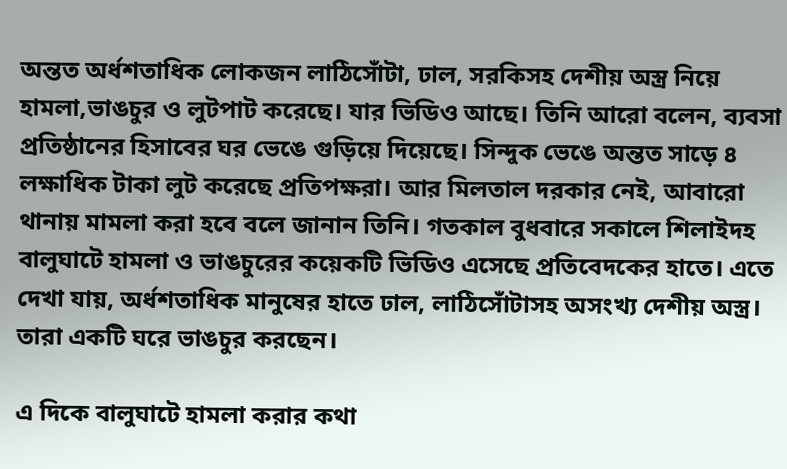অন্তত অর্ধশতাধিক লোকজন লাঠিসোঁটা, ঢাল, সরকিসহ দেশীয় অস্ত্র নিয়ে হামলা,ভাঙচুর ও লুটপাট করেছে। যার ভিডিও আছে। তিনি আরো বলেন, ব্যবসা প্রতিষ্ঠানের হিসাবের ঘর ভেঙে গুড়িয়ে দিয়েছে। সিন্দুক ভেঙে অন্তত সাড়ে ৪ লক্ষাধিক টাকা লুট করেছে প্রতিপক্ষরা। আর মিলতাল দরকার নেই, আবারো থানায় মামলা করা হবে বলে জানান তিনি। গতকাল বুধবারে সকালে শিলাইদহ বালুঘাটে হামলা ও ভাঙচুরের কয়েকটি ভিডিও এসেছে প্রতিবেদকের হাতে। এতে দেখা যায়, অর্ধশতাধিক মানুষের হাতে ঢাল, লাঠিসোঁটাসহ অসংখ্য দেশীয় অস্ত্র। তারা একটি ঘরে ভাঙচুর করছেন।

এ দিকে বালুঘাটে হামলা করার কথা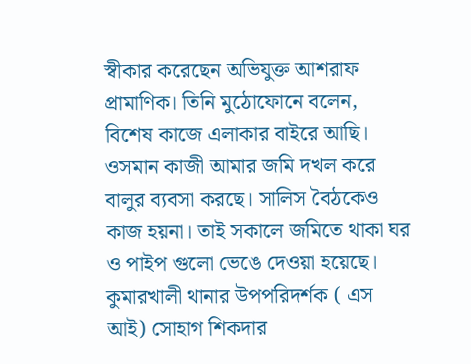স্বীকার করেছেন অভিযুক্ত আশরাফ প্রামাণিক। তিনি মুঠোফোনে বলেন, বিশেষ কাজে এলাকার বাইরে আছি। ওসমান কাজী আমার জমি দখল করে বালুর ব্যবসা করছে। সালিস বৈঠকেও কাজ হয়না। তাই সকালে জমিতে থাকা ঘর ও পাইপ গুলো ভেঙে দেওয়া হয়েছে। কুমারখালী থানার উপপরিদর্শক ( এস আই) সোহাগ শিকদার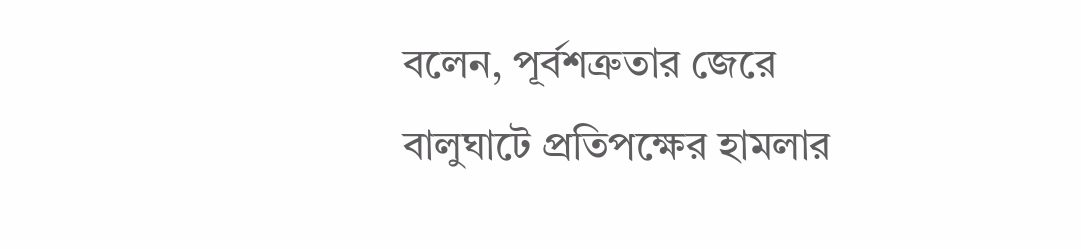বলেন, পূর্বশত্রুতার জেরে বালুঘাটে প্রতিপক্ষের হামলার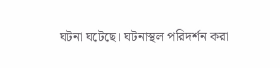ঘটনা ঘটেছে। ঘটনাস্থল পরিদর্শন করা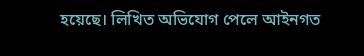হয়েছে। লিখিত অভিযোগ পেলে আইনগত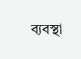ব্যবস্থা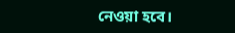নেওয়া হবে।